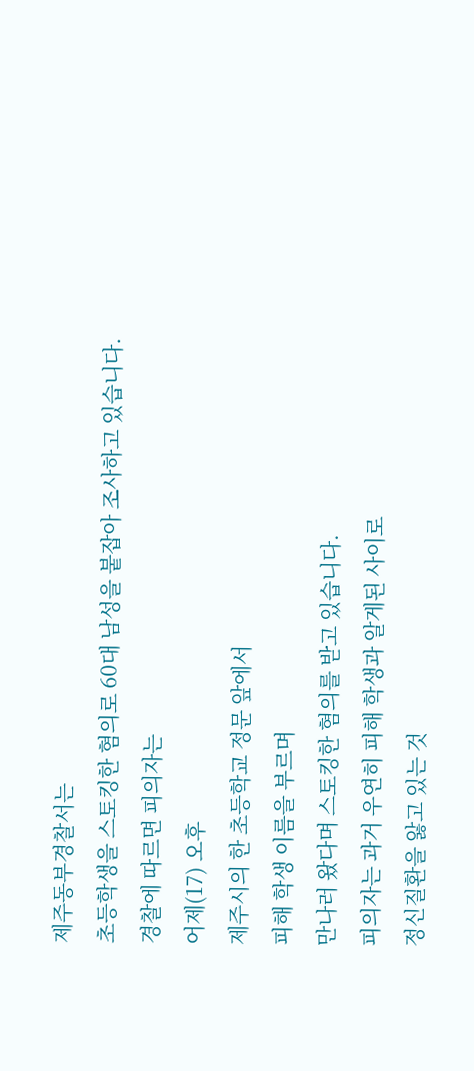제주동부경찰서는
초등학생을 스토킹한 혐의로 60대 남성을 붙잡아 조사하고 있습니다.
경찰에 따르면 피의자는
어제(17) 오후
제주시의 한 초등학교 정문 앞에서
피해 학생 이름을 부르며
만나러 왔다며 스토킹한 혐의를 받고 있습니다.
피의자는 과거 우연히 피해 학생과 알게된 사이로
정신질환을 앓고 있는 것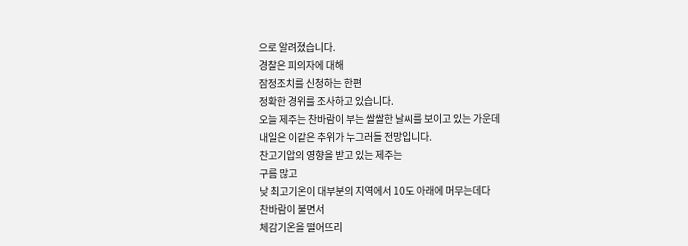으로 알려졌습니다.
경찰은 피의자에 대해
잠정조치를 신청하는 한편
정확한 경위를 조사하고 있습니다.
오늘 제주는 찬바람이 부는 쌀쌀한 날씨를 보이고 있는 가운데
내일은 이같은 추위가 누그러들 전망입니다.
찬고기압의 영향을 받고 있는 제주는
구름 많고
낮 최고기온이 대부분의 지역에서 10도 아래에 머무는데다
찬바람이 불면서
체감기온을 떨어뜨리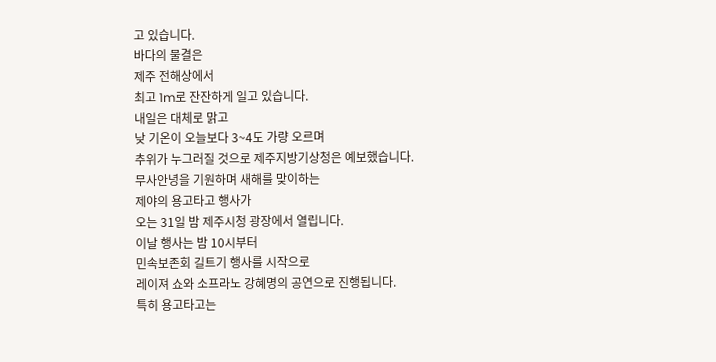고 있습니다.
바다의 물결은
제주 전해상에서
최고 1m로 잔잔하게 일고 있습니다.
내일은 대체로 맑고
낮 기온이 오늘보다 3~4도 가량 오르며
추위가 누그러질 것으로 제주지방기상청은 예보했습니다.
무사안녕을 기원하며 새해를 맞이하는
제야의 용고타고 행사가
오는 31일 밤 제주시청 광장에서 열립니다.
이날 행사는 밤 10시부터
민속보존회 길트기 행사를 시작으로
레이져 쇼와 소프라노 강혜명의 공연으로 진행됩니다.
특히 용고타고는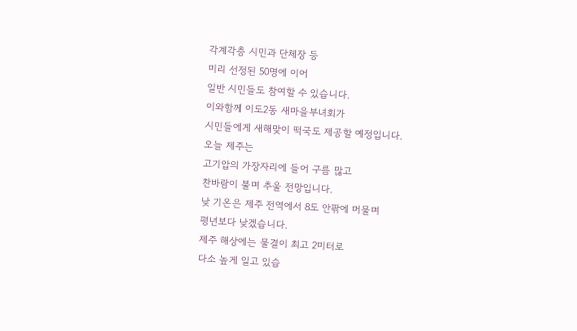각계각층 시민과 단체장 등
미리 선정된 50명에 이어
일반 시민들도 참여할 수 있습니다.
이와함께 이도2동 새마을부녀회가
시민들에게 새해맞이 떡국도 제공할 예정입니다.
오늘 제주는
고기압의 가장자리에 들어 구름 많고
찬바람이 불며 추울 전망입니다.
낮 기온은 제주 전역에서 8도 안팎에 머물며
평년보다 낮겠습니다.
제주 해상에는 물결이 최고 2미터로
다소 높게 일고 있습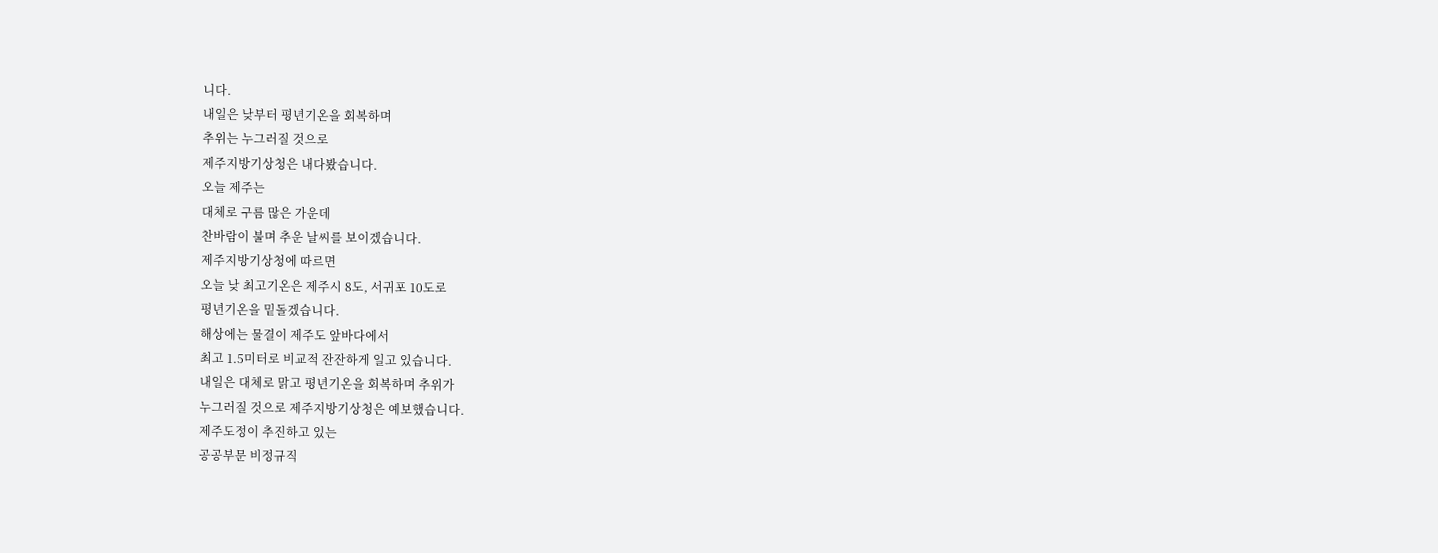니다.
내일은 낮부터 평년기온을 회복하며
추위는 누그러질 것으로
제주지방기상청은 내다봤습니다.
오늘 제주는
대체로 구름 많은 가운데
찬바람이 불며 추운 날씨를 보이겠습니다.
제주지방기상청에 따르면
오늘 낮 최고기온은 제주시 8도, 서귀포 10도로
평년기온을 밑돌겠습니다.
해상에는 물결이 제주도 앞바다에서
최고 1.5미터로 비교적 잔잔하게 일고 있습니다.
내일은 대체로 맑고 평년기온을 회복하며 추위가
누그러질 것으로 제주지방기상청은 예보했습니다.
제주도정이 추진하고 있는
공공부문 비정규직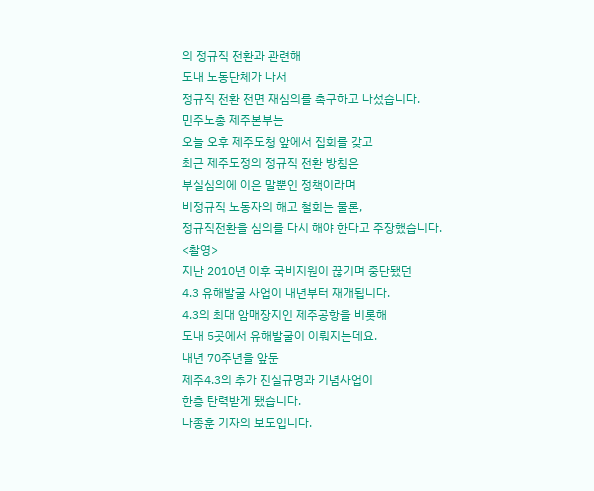의 정규직 전환과 관련해
도내 노동단체가 나서
정규직 전환 전면 재심의를 촉구하고 나섰습니다.
민주노총 제주본부는
오늘 오후 제주도청 앞에서 집회를 갖고
최근 제주도정의 정규직 전환 방침은
부실심의에 이은 말뿐인 정책이라며
비정규직 노동자의 해고 철회는 물론,
정규직전환을 심의를 다시 해야 한다고 주장했습니다.
<촬영>
지난 2010년 이후 국비지원이 끊기며 중단됐던
4.3 유해발굴 사업이 내년부터 재개됩니다.
4.3의 최대 암매장지인 제주공항을 비롯해
도내 5곳에서 유해발굴이 이뤄지는데요.
내년 70주년을 앞둔
제주4.3의 추가 진실규명과 기념사업이
한층 탄력받게 됐습니다.
나종훈 기자의 보도입니다.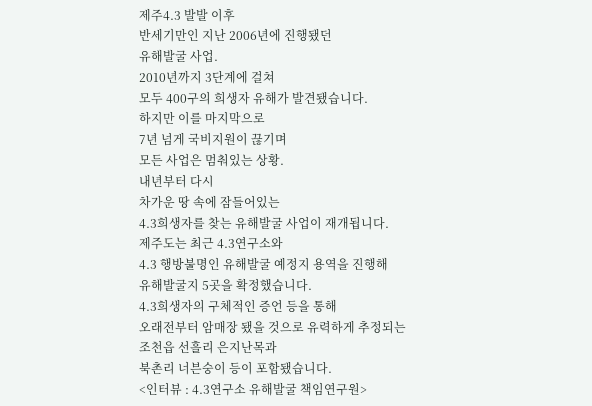제주4.3 발발 이후
반세기만인 지난 2006년에 진행됐던
유해발굴 사업.
2010년까지 3단계에 걸쳐
모두 400구의 희생자 유해가 발견됐습니다.
하지만 이를 마지막으로
7년 넘게 국비지원이 끊기며
모든 사업은 멈춰있는 상황.
내년부터 다시
차가운 땅 속에 잠들어있는
4.3희생자를 찾는 유해발굴 사업이 재개됩니다.
제주도는 최근 4.3연구소와
4.3 행방불명인 유해발굴 예정지 용역을 진행해
유해발굴지 5곳을 확정했습니다.
4.3희생자의 구체적인 증언 등을 통해
오래전부터 암매장 됐을 것으로 유력하게 추정되는
조천읍 선흘리 은지난목과
북촌리 너븐숭이 등이 포함됐습니다.
<인터뷰 : 4.3연구소 유해발굴 책임연구원>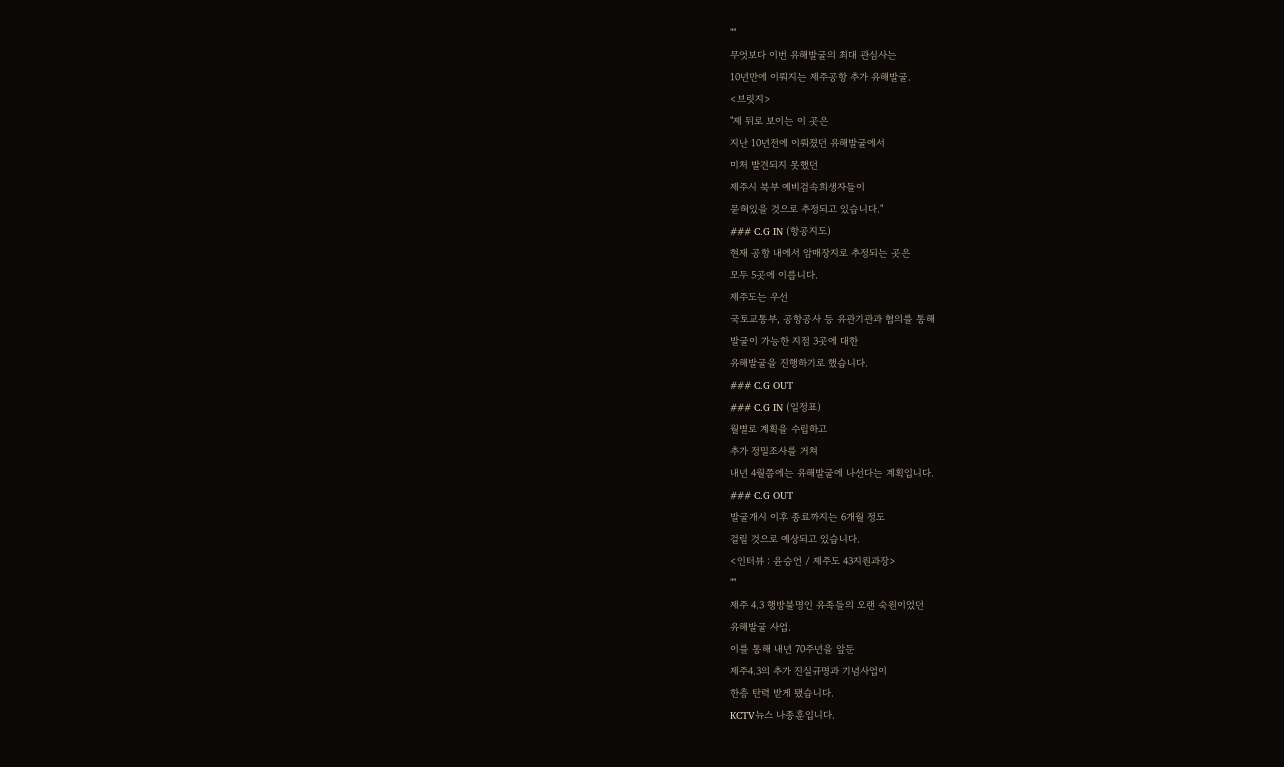""
무엇보다 이번 유해발굴의 최대 관심사는
10년만에 이뤄지는 제주공항 추가 유해발굴.
<브릿지>
"제 뒤로 보이는 이 곳은
지난 10년전에 이뤄졌던 유해발굴에서
미처 발견되지 못했던
제주시 북부 예비검속희생자들이
묻혀있을 것으로 추정되고 있습니다."
### C.G IN (항공지도)
현재 공항 내에서 암매장지로 추정되는 곳은
모두 5곳에 이릅니다.
제주도는 우선
국토교통부, 공항공사 등 유관기관과 협의를 통해
발굴이 가능한 지점 3곳에 대한
유해발굴을 진행하기로 했습니다.
### C.G OUT
### C.G IN (일정표)
월별로 계획을 수립하고
추가 정밀조사를 거쳐
내년 4월쯤에는 유해발굴에 나선다는 계획입니다.
### C.G OUT
발굴개시 이후 종료까지는 6개월 정도
걸릴 것으로 예상되고 있습니다.
<인터뷰 : 윤승언 / 제주도 43지원과장>
""
제주 4.3 행방불명인 유족들의 오랜 숙원이었던
유해발굴 사업.
이를 통해 내년 70주년을 앞둔
제주4.3의 추가 진실규명과 기념사업이
한층 탄력 받게 됐습니다.
KCTV뉴스 나종훈입니다.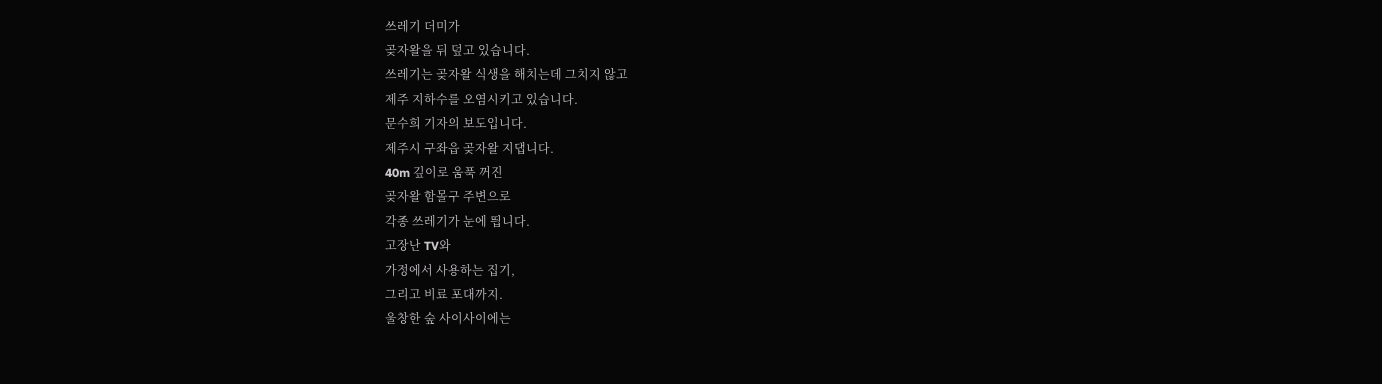쓰레기 더미가
곶자왈을 뒤 덮고 있습니다.
쓰레기는 곶자왈 식생을 해치는데 그치지 않고
제주 지하수를 오염시키고 있습니다.
문수희 기자의 보도입니다.
제주시 구좌읍 곶자왈 지댑니다.
40m 깊이로 움푹 꺼진
곶자왈 함몰구 주변으로
각종 쓰레기가 눈에 띕니다.
고장난 TV와
가정에서 사용하는 집기,
그리고 비료 포대까지.
울창한 숲 사이사이에는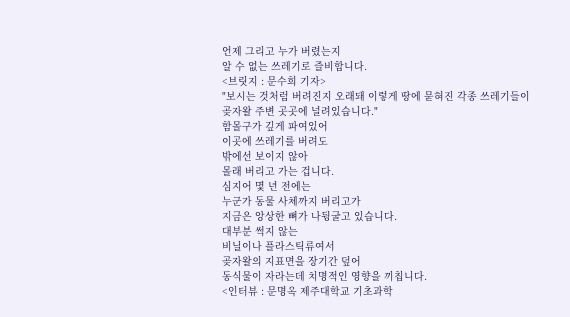언제 그리고 누가 버렸는지
알 수 없는 쓰레기로 즐비합니다.
<브릿지 : 문수희 기자>
"보시는 것처럼 버려진지 오래돼 이렇게 땅에 묻혀진 각종 쓰레기들이 곶자왈 주변 곳곳에 널려있습니다."
함몰구가 깊게 파여있어
이곳에 쓰레기를 버려도
밖에선 보이지 않아
몰래 버리고 가는 겁니다.
심지어 몇 년 전에는
누군가 동물 사체까지 버리고가
지금은 앙상한 뼈가 나뒹굴고 있습니다.
대부분 썩지 않는
비닐이나 플라스틱류여서
곶자왈의 지표면을 장기간 덮어
동식물이 자라는데 치명적인 영향을 끼칩니다.
<인터뷰 : 문명옥 제주대학교 기초과학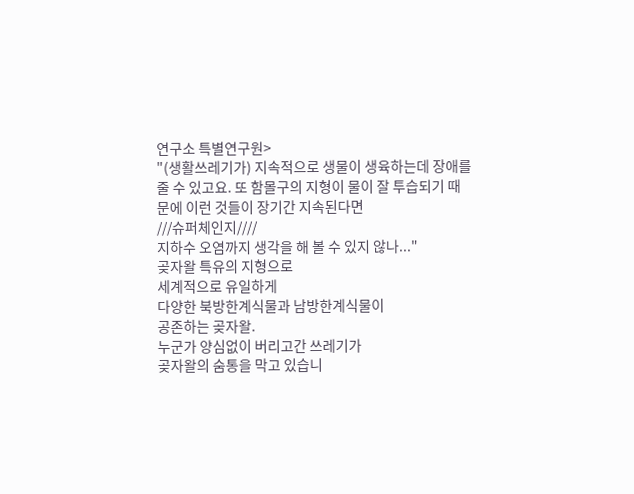연구소 특별연구원>
"(생활쓰레기가) 지속적으로 생물이 생육하는데 장애를 줄 수 있고요. 또 함몰구의 지형이 물이 잘 투습되기 때문에 이런 것들이 장기간 지속된다면
///슈퍼체인지////
지하수 오염까지 생각을 해 볼 수 있지 않나..."
곶자왈 특유의 지형으로
세계적으로 유일하게
다양한 북방한계식물과 남방한계식물이
공존하는 곶자왈.
누군가 양심없이 버리고간 쓰레기가
곶자왈의 숨통을 막고 있습니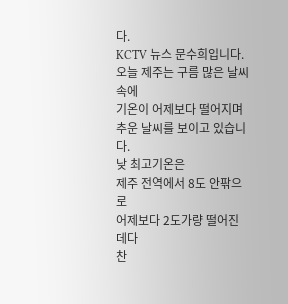다.
KCTV 뉴스 문수희입니다.
오늘 제주는 구름 많은 날씨 속에
기온이 어제보다 떨어지며 추운 날씨를 보이고 있습니다.
낮 최고기온은
제주 전역에서 8도 안팎으로
어제보다 2도가량 떨어진 데다
찬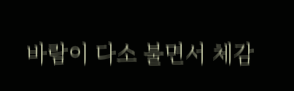바람이 다소 불면서 체감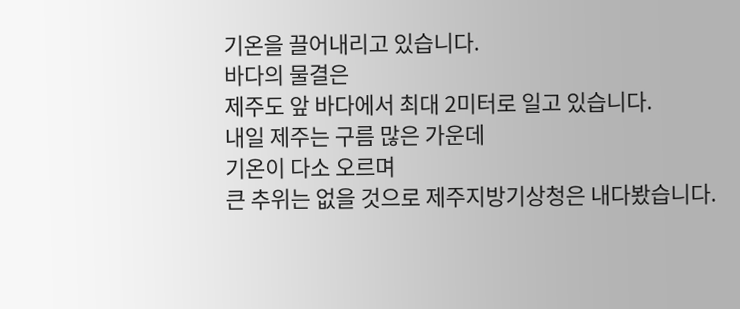기온을 끌어내리고 있습니다.
바다의 물결은
제주도 앞 바다에서 최대 2미터로 일고 있습니다.
내일 제주는 구름 많은 가운데
기온이 다소 오르며
큰 추위는 없을 것으로 제주지방기상청은 내다봤습니다.